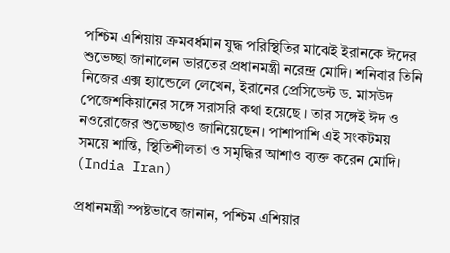পশ্চিম এশিয়ায় ক্রমবর্ধমান যুদ্ধ পরিস্থিতির মাঝেই ইরানকে ঈদের শুভেচ্ছা জানালেন ভারতের প্রধানমন্ত্রী নরেন্দ্র মোদি। শনিবার তিনি নিজের এক্স হ্যান্ডেলে লেখেন, ইরানের প্রেসিডেন্ট ড. মাসউদ পেজেশকিয়ানের সঙ্গে সরাসরি কথা হয়েছে । তার সঙ্গেই ঈদ ও নওরোজের শুভেচ্ছাও জানিয়েছেন। পাশাপাশি এই সংকটময় সময়ে শান্তি, স্থিতিশীলতা ও সমৃদ্ধির আশাও ব্যক্ত করেন মোদি। (India Iran)

প্রধানমন্ত্রী স্পষ্টভাবে জানান, পশ্চিম এশিয়ার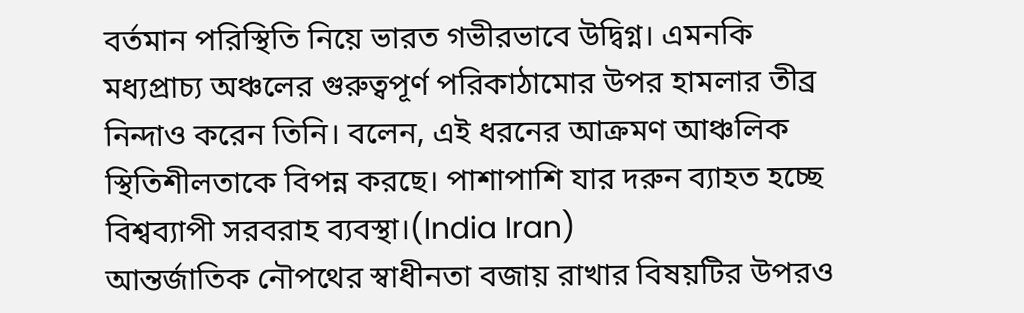বর্তমান পরিস্থিতি নিয়ে ভারত গভীরভাবে উদ্বিগ্ন। এমনকি মধ্যপ্রাচ্য অঞ্চলের গুরুত্বপূর্ণ পরিকাঠামোর উপর হামলার তীব্র নিন্দাও করেন তিনি। বলেন, এই ধরনের আক্রমণ আঞ্চলিক স্থিতিশীলতাকে বিপন্ন করছে। পাশাপাশি যার দরুন ব্যাহত হচ্ছে বিশ্বব্যাপী সরবরাহ ব্যবস্থা।(India Iran)
আন্তর্জাতিক নৌপথের স্বাধীনতা বজায় রাখার বিষয়টির উপরও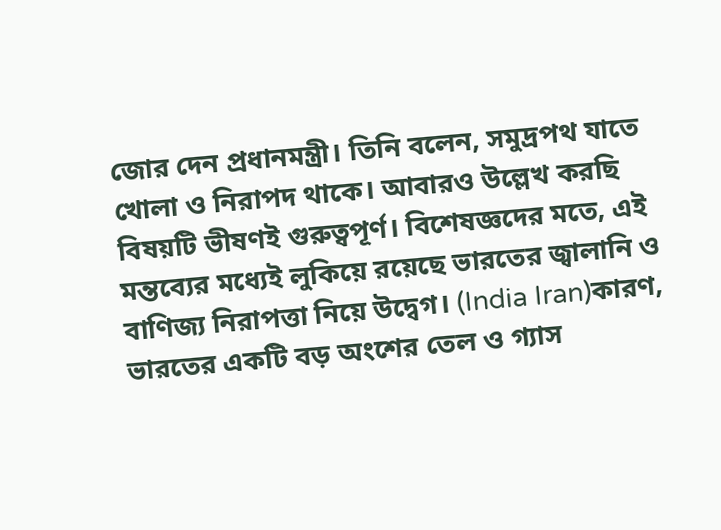জোর দেন প্রধানমন্ত্রী। তিনি বলেন, সমুদ্রপথ যাতে খোলা ও নিরাপদ থাকে। আবারও উল্লেখ করছি বিষয়টি ভীষণই গুরুত্বপূর্ণ। বিশেষজ্ঞদের মতে, এই মন্তব্যের মধ্যেই লুকিয়ে রয়েছে ভারতের জ্বালানি ও বাণিজ্য নিরাপত্তা নিয়ে উদ্বেগ। (India Iran)কারণ, ভারতের একটি বড় অংশের তেল ও গ্যাস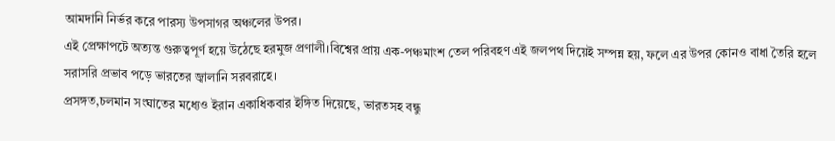আমদানি নির্ভর করে পারস্য উপসাগর অঞ্চলের উপর।
এই প্রেক্ষাপটে অত্যন্ত গুরুত্বপূর্ণ হয়ে উঠেছে হরমুজ প্রণালী।বিশ্বের প্রায় এক-পঞ্চমাংশ তেল পরিবহণ এই জলপথ দিয়েই সম্পন্ন হয়, ফলে এর উপর কোনও বাধা তৈরি হলে সরাসরি প্রভাব পড়ে ভারতের জ্বালানি সরবরাহে।
প্রসঙ্গত,চলমান সংঘাতের মধ্যেও ইরান একাধিকবার ইঙ্গিত দিয়েছে, ভারতসহ বন্ধু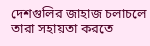দেশগুলির জাহাজ চলাচলে তারা সহায়তা করতে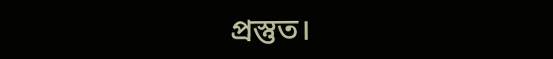প্রস্তুত।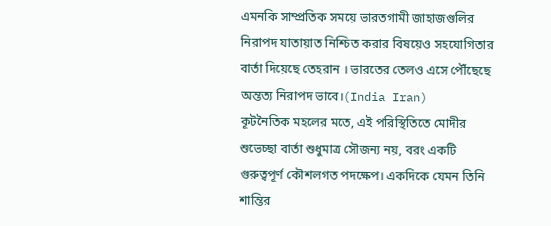এমনকি সাম্প্রতিক সময়ে ভারতগামী জাহাজগুলির নিরাপদ যাতায়াত নিশ্চিত করার বিষয়েও সহযোগিতার বার্তা দিয়েছে তেহরান । ভারতের তেলও এসে পৌঁছেছে অন্তত্য নিরাপদ ভাবে।(India Iran)
কূটনৈতিক মহলের মতে, এই পরিস্থিতিতে মোদীর শুভেচ্ছা বার্তা শুধুমাত্র সৌজন্য নয়, বরং একটি গুরুত্বপূর্ণ কৌশলগত পদক্ষেপ। একদিকে যেমন তিনি শান্তির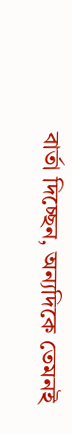বার্তা দিচ্ছেন, অন্যদিকে তেমনই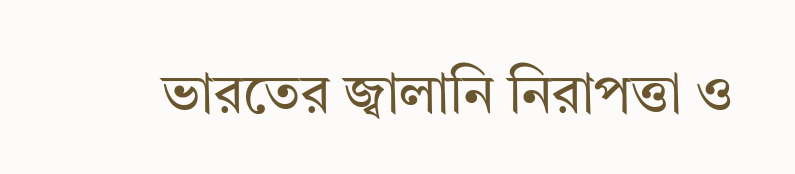ভারতের জ্বালানি নিরাপত্তা ও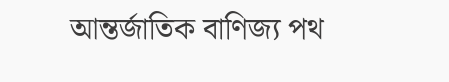আন্তর্জাতিক বাণিজ্য পথ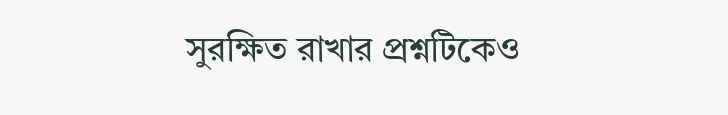সুরক্ষিত রাখার প্রশ্নটিকেও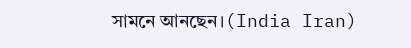সামনে আনছেন।(India Iran)